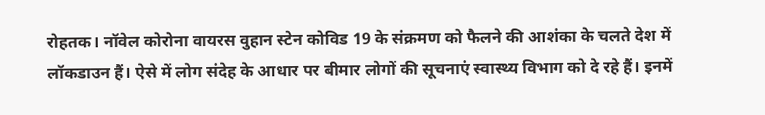रोहतक। नॉवेल कोरोना वायरस वुहान स्टेन कोविड 19 के संक्रमण को फैलने की आशंका के चलते देश में लॉकडाउन हैं। ऐसे में लोग संदेह के आधार पर बीमार लोगों की सूचनाएं स्वास्थ्य विभाग को दे रहे हैं। इनमें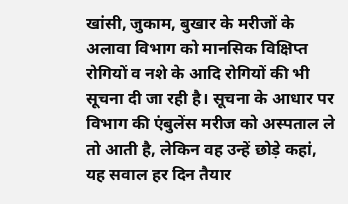खांसी, जुकाम, बुखार के मरीजों के अलावा विभाग को मानसिक विक्षिप्त रोगियों व नशे के आदि रोगियों की भी सूचना दी जा रही है। सूचना के आधार पर विभाग की एंबुलेंस मरीज को अस्पताल ले तो आती है, लेकिन वह उन्हें छोड़े कहां, यह सवाल हर दिन तैयार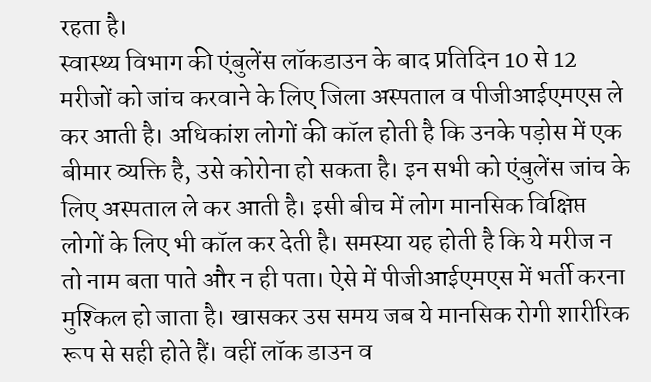रहता है।
स्वास्थ्य विभाग की एंबुलेंस लॉकडाउन के बाद प्रतिदिन 10 से 12 मरीजों को जांच करवाने के लिए जिला अस्पताल व पीजीआईएमएस ले कर आती है। अधिकांश लोगों की कॉल होती है कि उनके पड़ोस में एक बीमार व्यक्ति है, उसे कोरोना हो सकता है। इन सभी को एंबुलेंस जांच के लिए अस्पताल ले कर आती है। इसी बीच में लोग मानसिक विक्षिप्त लोगों के लिए भी कॉल कर देती है। समस्या यह होती है कि ये मरीज न तो नाम बता पाते और न ही पता। ऐसे में पीजीआईएमएस में भर्ती करना मुश्किल हो जाता है। खासकर उस समय जब ये मानसिक रोगी शारीरिक रूप से सही होते हैं। वहीं लॉक डाउन व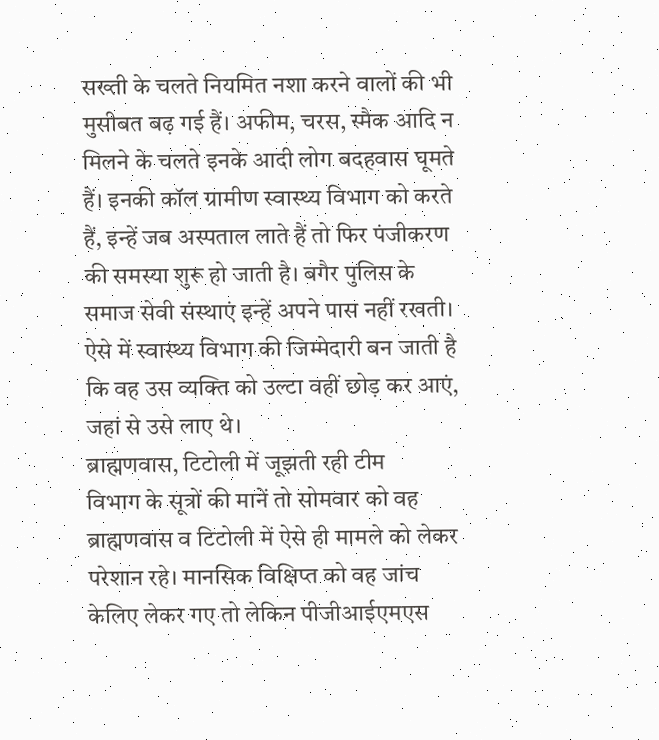सख्ती के चलते नियमित नशा करने वालों की भी मुसीबत बढ़ गई हैं। अफीम, चरस, स्मैक आदि न मिलने के चलते इनके आदी लोग बदहवास घूमते हैं। इनकी कॉल ग्रामीण स्वास्थ्य विभाग को करते हैं, इन्हें जब अस्पताल लाते हैं तो फिर पंजीकरण की समस्या शुरू हो जाती है। बगैर पुलिस के समाज सेवी संस्थाएं इन्हें अपने पास नहीं रखती। ऐसे में स्वास्थ्य विभाग की जिम्मेदारी बन जाती है कि वह उस व्यक्ति को उल्टा वहीं छोड़ कर आएं, जहां से उसे लाए थे।
ब्राह्मणवास, टिटोली में जूझती रही टीम
विभाग के सूत्रों की मानें तो सोमवार को वह ब्राह्मणवास व टिटोली में ऐसे ही मामले को लेकर परेशान रहे। मानसिक विक्षिप्त को वह जांच केलिए लेकर गए तो लेकिन पीजीआईएमएस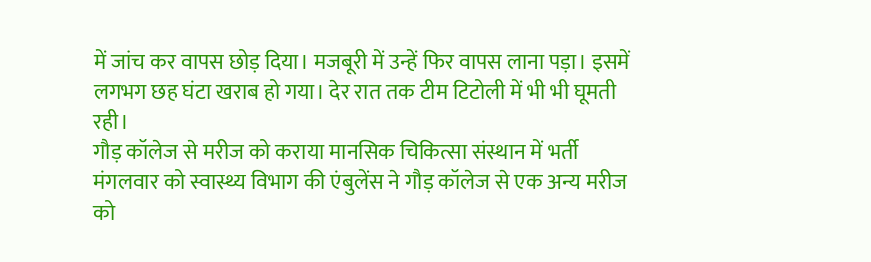में जांच कर वापस छोड़ दिया। मजबूरी में उन्हें फिर वापस लाना पड़ा। इसमें लगभग छह घंटा खराब हो गया। देर रात तक टीम टिटोली में भी भी घूमती रही।
गौड़ कॉलेज से मरीज को कराया मानसिक चिकित्सा संस्थान में भर्ती
मंगलवार को स्वास्थ्य विभाग की एंबुलेंस ने गौड़ कॉलेज से एक अन्य मरीज को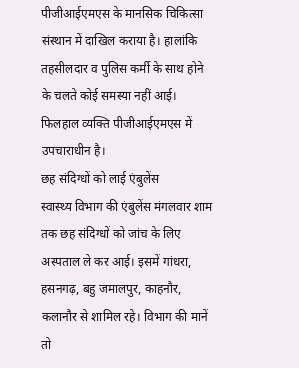पीजीआईएमएस के मानसिक चिकित्सा संस्थान में दाखिल कराया है। हालांकि तहसीलदार व पुलिस कर्मी के साथ होने के चलते कोई समस्या नहीं आई। फिलहाल व्यक्ति पीजीआईएमएस में उपचाराधीन है।
छह संदिग्धों को लाई एंबुलेंस
स्वास्थ्य विभाग की एंबुलेंस मंगलवार शाम तक छह संदिग्धों को जांच के लिए अस्पताल ले कर आई। इसमें गांधरा, हसनगढ़, बहु जमालपुर, काहनौर, कलानौर से शामिल रहे। विभाग की मानें तो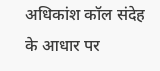अधिकांश कॉल संदेह के आधार पर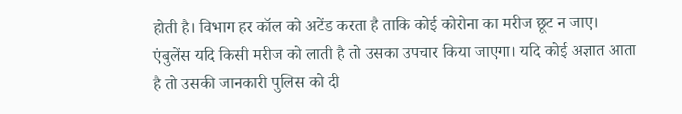होती है। विभाग हर कॉल को अटेंड करता है ताकि कोई कोरोना का मरीज छूट न जाए।
एंबुलेंस यदि किसी मरीज को लाती है तो उसका उपचार किया जाएगा। यदि कोई अज्ञात आता है तो उसकी जानकारी पुलिस को दी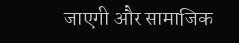जाएगी और सामाजिक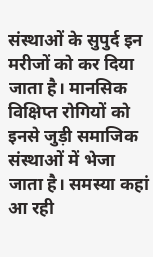संस्थाओं के सुपुर्द इन मरीजों को कर दिया जाता है। मानसिक विक्षिप्त रोगियों को इनसे जुड़ी समाजिक संस्थाओं में भेजा जाता है। समस्या कहां आ रही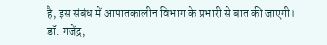है, इस संबंध में आपातकालीन विभाग के प्रभारी से बात की जाएगी।
डॉ. गजेंद्र,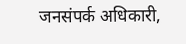जनसंपर्क अधिकारी,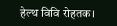हेल्थ विवि रोहतक।